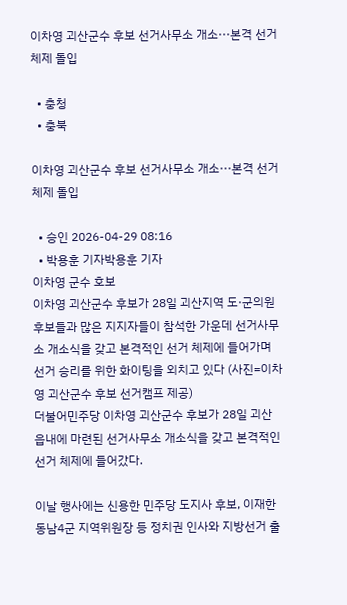이차영 괴산군수 후보 선거사무소 개소···본격 선거 체제 돌입

  • 충청
  • 충북

이차영 괴산군수 후보 선거사무소 개소···본격 선거 체제 돌입

  • 승인 2026-04-29 08:16
  • 박용훈 기자박용훈 기자
이차영 군수 호보
이차영 괴산군수 후보가 28일 괴산지역 도·군의원 후보들과 많은 지지자들이 참석한 가운데 선거사무소 개소식을 갖고 본격적인 선거 체제에 들어가며 선거 승리를 위한 화이팅을 외치고 있다 (사진=이차영 괴산군수 후보 선거캠프 제공)
더불어민주당 이차영 괴산군수 후보가 28일 괴산 읍내에 마련된 선거사무소 개소식을 갖고 본격적인 선거 체제에 들어갔다.

이날 행사에는 신용한 민주당 도지사 후보, 이재한 동남4군 지역위원장 등 정치권 인사와 지방선거 출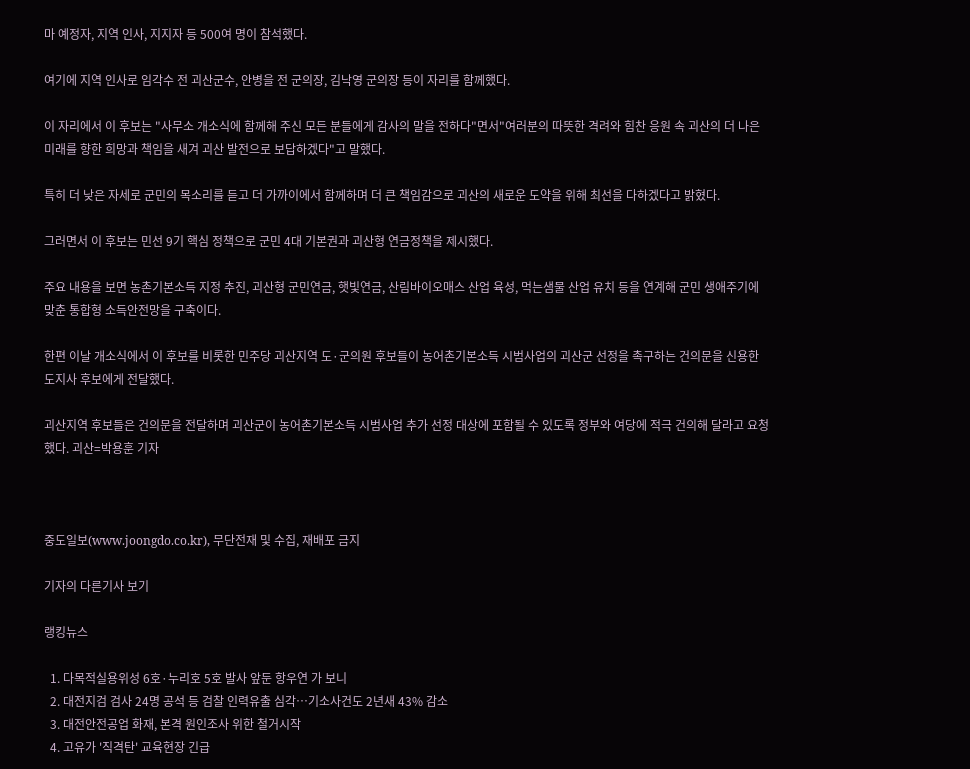마 예정자, 지역 인사, 지지자 등 500여 명이 참석했다.

여기에 지역 인사로 임각수 전 괴산군수, 안병을 전 군의장, 김낙영 군의장 등이 자리를 함께했다.

이 자리에서 이 후보는 "사무소 개소식에 함께해 주신 모든 분들에게 감사의 말을 전하다"면서"여러분의 따뜻한 격려와 힘찬 응원 속 괴산의 더 나은 미래를 향한 희망과 책임을 새겨 괴산 발전으로 보답하겠다"고 말했다.

특히 더 낮은 자세로 군민의 목소리를 듣고 더 가까이에서 함께하며 더 큰 책임감으로 괴산의 새로운 도약을 위해 최선을 다하겠다고 밝혔다.

그러면서 이 후보는 민선 9기 핵심 정책으로 군민 4대 기본권과 괴산형 연금정책을 제시했다.

주요 내용을 보면 농촌기본소득 지정 추진, 괴산형 군민연금, 햇빛연금, 산림바이오매스 산업 육성, 먹는샘물 산업 유치 등을 연계해 군민 생애주기에 맞춘 통합형 소득안전망을 구축이다.

한편 이날 개소식에서 이 후보를 비롯한 민주당 괴산지역 도·군의원 후보들이 농어촌기본소득 시범사업의 괴산군 선정을 촉구하는 건의문을 신용한 도지사 후보에게 전달했다.

괴산지역 후보들은 건의문을 전달하며 괴산군이 농어촌기본소득 시범사업 추가 선정 대상에 포함될 수 있도록 정부와 여당에 적극 건의해 달라고 요청했다. 괴산=박용훈 기자



중도일보(www.joongdo.co.kr), 무단전재 및 수집, 재배포 금지

기자의 다른기사 보기

랭킹뉴스

  1. 다목적실용위성 6호·누리호 5호 발사 앞둔 항우연 가 보니
  2. 대전지검 검사 24명 공석 등 검찰 인력유출 심각…기소사건도 2년새 43% 감소
  3. 대전안전공업 화재, 본격 원인조사 위한 철거시작
  4. 고유가 '직격탄' 교육현장 긴급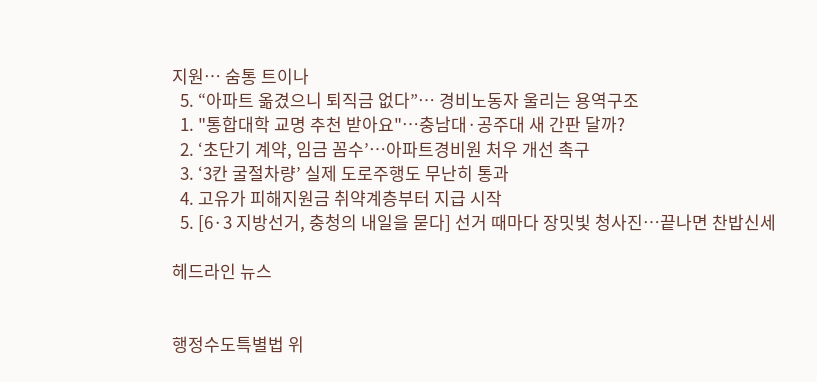지원… 숨통 트이나
  5. “아파트 옮겼으니 퇴직금 없다”… 경비노동자 울리는 용역구조
  1. "통합대학 교명 추천 받아요"…충남대·공주대 새 간판 달까?
  2. ‘초단기 계약, 임금 꼼수’…아파트경비원 처우 개선 촉구
  3. ‘3칸 굴절차량’ 실제 도로주행도 무난히 통과
  4. 고유가 피해지원금 취약계층부터 지급 시작
  5. [6·3 지방선거, 충청의 내일을 묻다] 선거 때마다 장밋빛 청사진…끝나면 찬밥신세

헤드라인 뉴스


행정수도특별법 위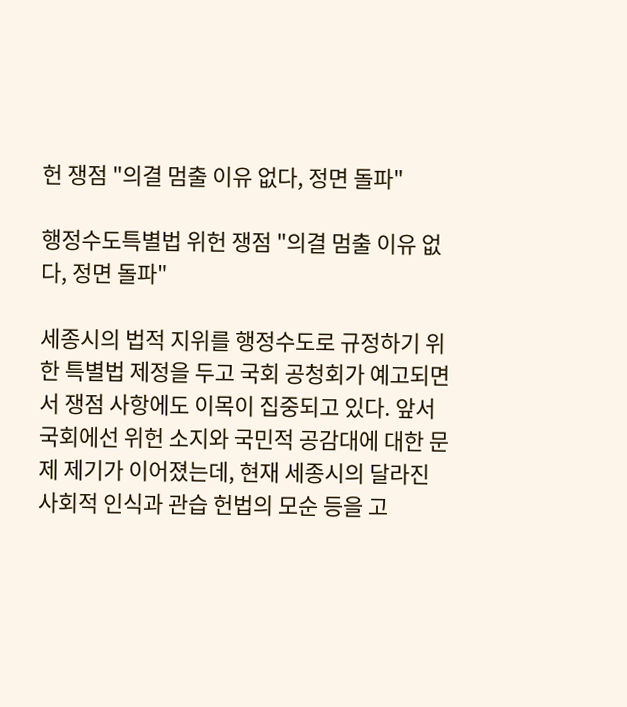헌 쟁점 "의결 멈출 이유 없다, 정면 돌파"

행정수도특별법 위헌 쟁점 "의결 멈출 이유 없다, 정면 돌파"

세종시의 법적 지위를 행정수도로 규정하기 위한 특별법 제정을 두고 국회 공청회가 예고되면서 쟁점 사항에도 이목이 집중되고 있다. 앞서 국회에선 위헌 소지와 국민적 공감대에 대한 문제 제기가 이어졌는데, 현재 세종시의 달라진 사회적 인식과 관습 헌법의 모순 등을 고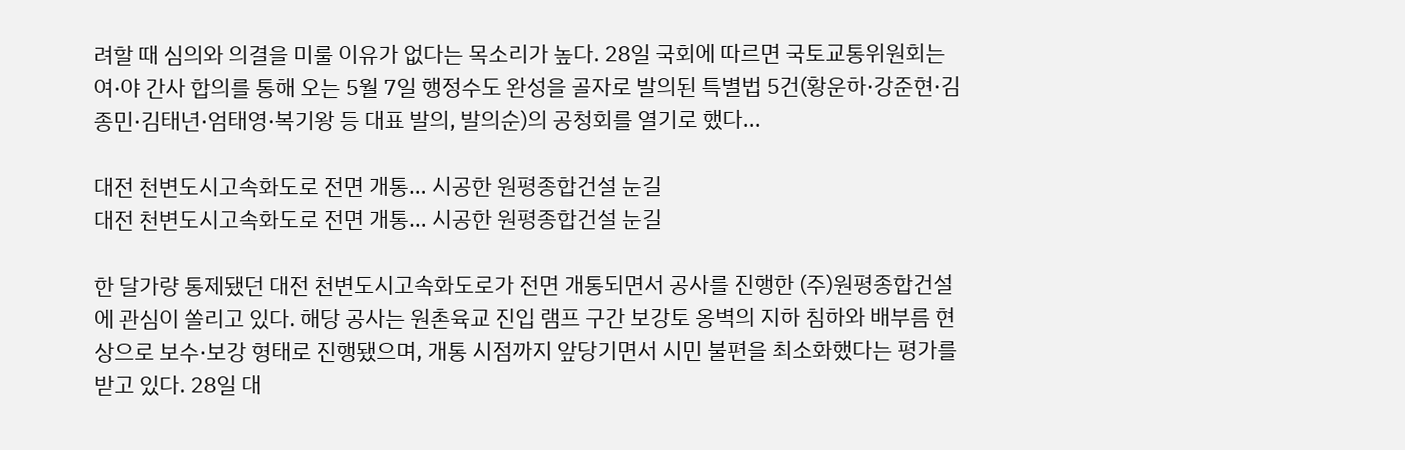려할 때 심의와 의결을 미룰 이유가 없다는 목소리가 높다. 28일 국회에 따르면 국토교통위원회는 여·야 간사 합의를 통해 오는 5월 7일 행정수도 완성을 골자로 발의된 특별법 5건(황운하·강준현·김종민·김태년·엄태영·복기왕 등 대표 발의, 발의순)의 공청회를 열기로 했다...

대전 천변도시고속화도로 전면 개통… 시공한 원평종합건설 눈길
대전 천변도시고속화도로 전면 개통… 시공한 원평종합건설 눈길

한 달가량 통제됐던 대전 천변도시고속화도로가 전면 개통되면서 공사를 진행한 (주)원평종합건설에 관심이 쏠리고 있다. 해당 공사는 원촌육교 진입 램프 구간 보강토 옹벽의 지하 침하와 배부름 현상으로 보수·보강 형태로 진행됐으며, 개통 시점까지 앞당기면서 시민 불편을 최소화했다는 평가를 받고 있다. 28일 대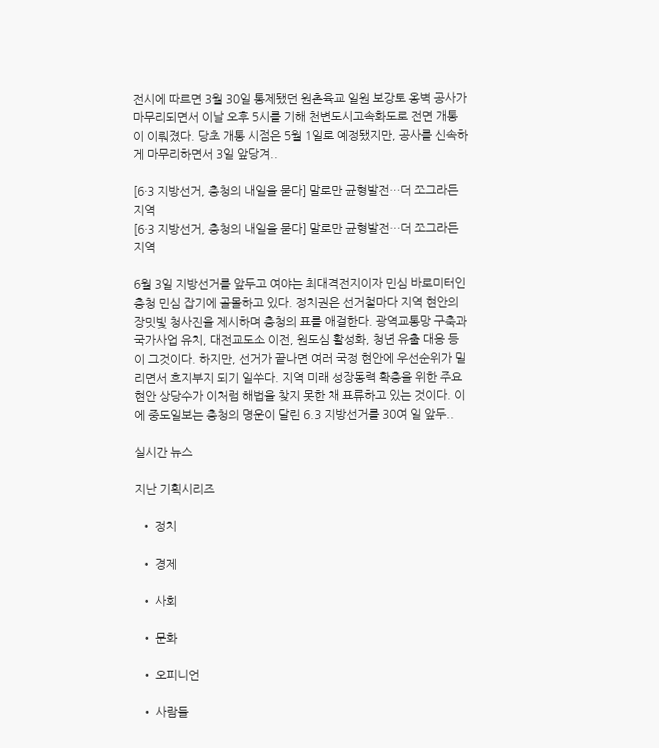전시에 따르면 3월 30일 통제됐던 원촌육교 일원 보강토 옹벽 공사가 마무리되면서 이날 오후 5시를 기해 천변도시고속화도로 전면 개통이 이뤄졌다. 당초 개통 시점은 5월 1일로 예정됐지만, 공사를 신속하게 마무리하면서 3일 앞당겨..

[6·3 지방선거, 충청의 내일을 묻다] 말로만 균형발전…더 쪼그라든 지역
[6·3 지방선거, 충청의 내일을 묻다] 말로만 균형발전…더 쪼그라든 지역

6월 3일 지방선거를 앞두고 여야는 최대격전지이자 민심 바로미터인 충청 민심 잡기에 골몰하고 있다. 정치권은 선거철마다 지역 현안의 장밋빛 청사진을 제시하며 충청의 표를 애걸한다. 광역교통망 구축과 국가사업 유치, 대전교도소 이전, 원도심 활성화, 청년 유출 대응 등이 그것이다. 하지만, 선거가 끝나면 여러 국정 현안에 우선순위가 밀리면서 흐지부지 되기 일쑤다. 지역 미래 성장동력 확충을 위한 주요 현안 상당수가 이처럼 해법을 찾지 못한 채 표류하고 있는 것이다. 이에 중도일보는 충청의 명운이 달린 6.3 지방선거를 30여 일 앞두..

실시간 뉴스

지난 기획시리즈

  • 정치

  • 경제

  • 사회

  • 문화

  • 오피니언

  • 사람들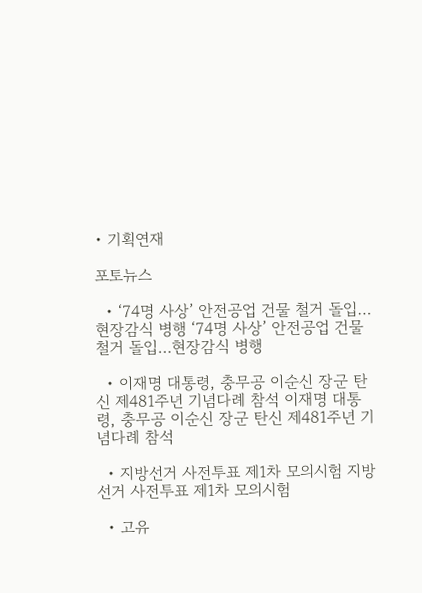• 기획연재

포토뉴스

  • ‘74명 사상’ 안전공업 건물 철거 돌입…현장감식 병행 ‘74명 사상’ 안전공업 건물 철거 돌입…현장감식 병행

  • 이재명 대통령, 충무공 이순신 장군 탄신 제481주년 기념다례 참석 이재명 대통령, 충무공 이순신 장군 탄신 제481주년 기념다례 참석

  • 지방선거 사전투표 제1차 모의시험 지방선거 사전투표 제1차 모의시험

  • 고유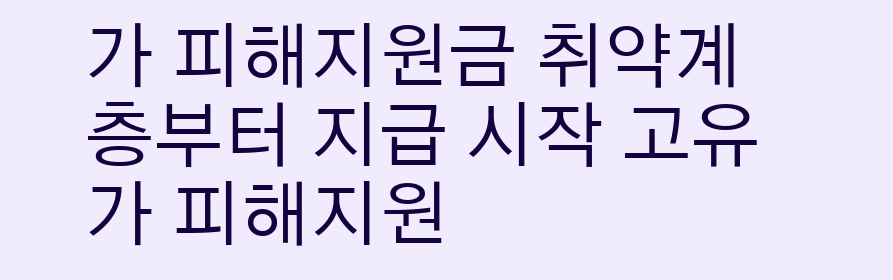가 피해지원금 취약계층부터 지급 시작 고유가 피해지원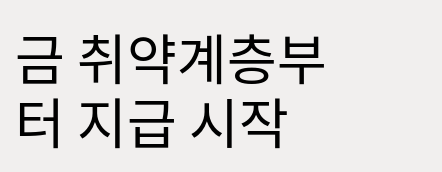금 취약계층부터 지급 시작